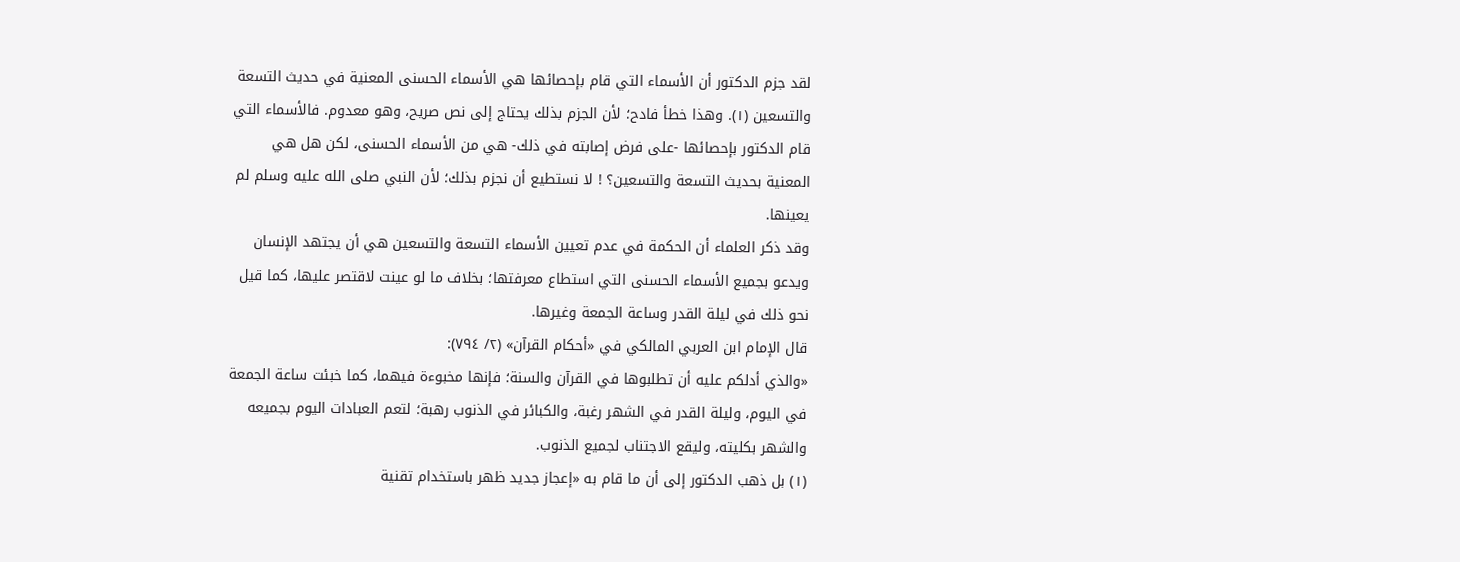لقد جزم الدكتور أن الأسماء التي قام بإحصائها هي الأسماء الحسنى المعنية في حديث التسعة والتسعين (١). وهذا خطأ فادح؛ لأن الجزم بذلك يحتاج إلى نص صريح، وهو معدوم. فالأسماء التي قام الدكتور بإحصائها -على فرض إصابته في ذلك- هي من الأسماء الحسنى، لكن هل هي المعنية بحديث التسعة والتسعين؟ ! لا نستطيع أن نجزم بذلك؛ لأن النبي صلى الله عليه وسلم لم يعينها.
وقد ذكر العلماء أن الحكمة في عدم تعيين الأسماء التسعة والتسعين هي أن يجتهد الإنسان ويدعو بجميع الأسماء الحسنى التي استطاع معرفتها؛ بخلاف ما لو عينت لاقتصر عليها، كما قيل نحو ذلك في ليلة القدر وساعة الجمعة وغيرها.
قال الإمام ابن العربي المالكي في «أحكام القرآن» (٢/ ٧٩٤):
«والذي أدلكم عليه أن تطلبوها في القرآن والسنة؛ فإنها مخبوءة فيهما، كما خبئت ساعة الجمعة في اليوم، وليلة القدر في الشهر رغبة، والكبائر في الذنوب رهبة؛ لتعم العبادات اليوم بجميعه والشهر بكليته، وليقع الاجتناب لجميع الذنوب.
(١) بل ذهب الدكتور إلى أن ما قام به «إعجاز جديد ظهر باستخدام تقنية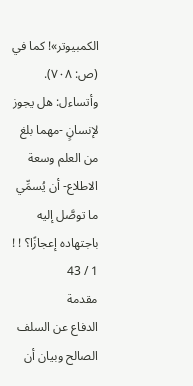الكمبيوتر»! كما في (ص: ٧٠٨).
وأتساءل: هل يجوز لإنسانٍ -مهما بلغ من العلم وسعة الاطلاع- أن يُسمِّي ما توصَّل إليه باجتهاده إعجازًا؟ ! !
1 / 43
مقدمة
الدفاع عن السلف الصالح وبيان أن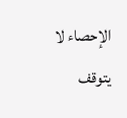الإحصاء لا يتوقف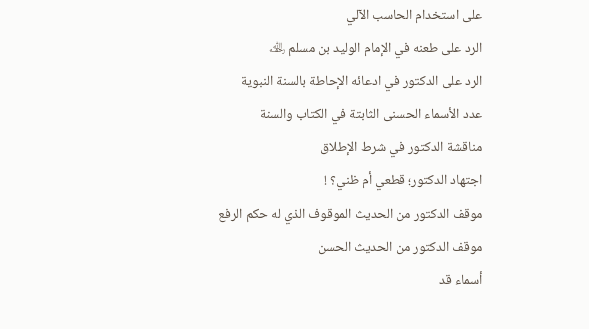على استخدام الحاسب الآلي
الرد على طعنه في الإمام الوليد بن مسلم ﵀
الرد على الدكتور في ادعائه الإحاطة بالسنة النبوية
عدد الأسماء الحسنى الثابتة في الكتاب والسنة
مناقشة الدكتور في شرط الإطلاق
اجتهاد الدكتور؛ قطعي أم ظني؟ !
موقف الدكتور من الحديث الموقوف الذي له حكم الرفع
موقف الدكتور من الحديث الحسن
أسماء قد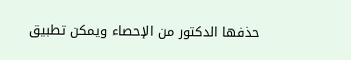حذفها الدكتور من الإحصاء ويمكن تطبيق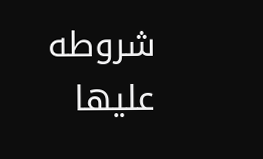شروطه عليها